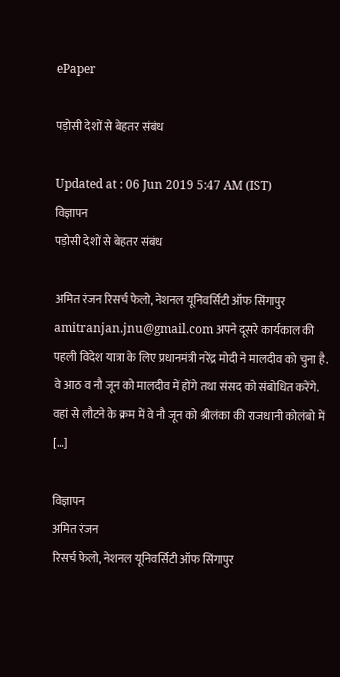ePaper

पड़ोसी देशों से बेहतर संबंध

Updated at : 06 Jun 2019 5:47 AM (IST)
विज्ञापन
पड़ोसी देशों से बेहतर संबंध

अमित रंजन रिसर्च फेलो, नेशनल यूनिवर्सिटी ऑफ सिंगापुर amitranjan.jnu@gmail.com अपने दूसरे कार्यकाल की पहली विदेश यात्रा के लिए प्रधानमंत्री नरेंद्र मोदी ने मालदीव को चुना है. वे आठ व नौ जून को मालदीव में होंगे तथा संसद को संबोधित करेंगे. वहां से लौटने के क्रम में वे नौ जून को श्रीलंका की राजधानी कोलंबो में […]

विज्ञापन
अमित रंजन
रिसर्च फेलो, नेशनल यूनिवर्सिटी ऑफ सिंगापुर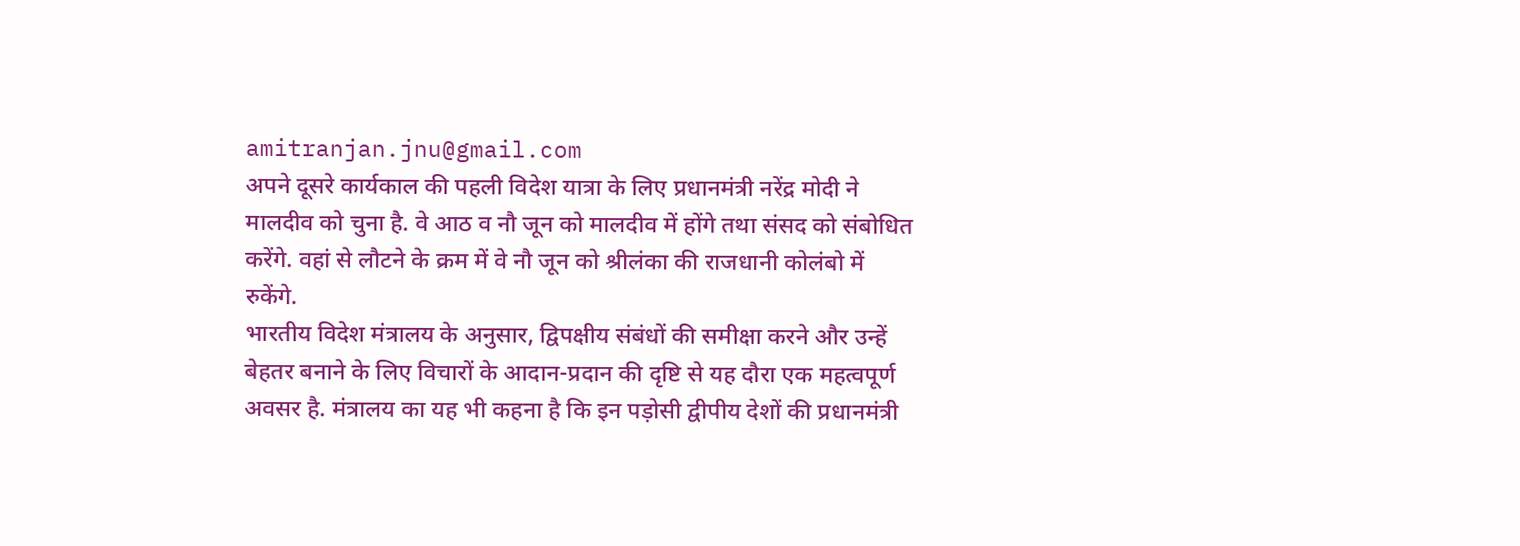amitranjan.jnu@gmail.com
अपने दूसरे कार्यकाल की पहली विदेश यात्रा के लिए प्रधानमंत्री नरेंद्र मोदी ने मालदीव को चुना है. वे आठ व नौ जून को मालदीव में होंगे तथा संसद को संबोधित करेंगे. वहां से लौटने के क्रम में वे नौ जून को श्रीलंका की राजधानी कोलंबो में रुकेंगे.
भारतीय विदेश मंत्रालय के अनुसार, द्विपक्षीय संबंधों की समीक्षा करने और उन्हें बेहतर बनाने के लिए विचारों के आदान-प्रदान की दृष्टि से यह दौरा एक महत्वपूर्ण अवसर है. मंत्रालय का यह भी कहना है कि इन पड़ोसी द्वीपीय देशों की प्रधानमंत्री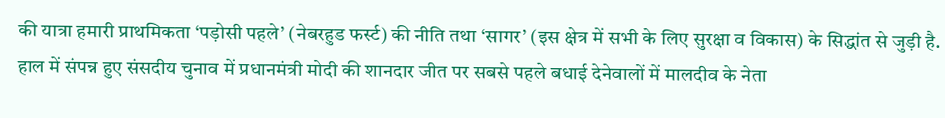की यात्रा हमारी प्राथमिकता ‘पड़ोसी पहले’ (नेबरहुड फर्स्ट) की नीति तथा ‘सागर’ (इस क्षेत्र में सभी के लिए सुरक्षा व विकास) के सिद्धांत से जुड़ी है.
हाल में संपन्न हुए संसदीय चुनाव में प्रधानमंत्री मोदी की शानदार जीत पर सबसे पहले बधाई देनेवालों में मालदीव के नेता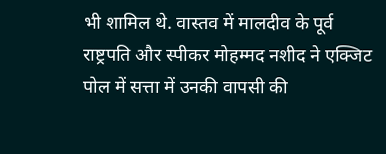भी शामिल थे. वास्तव में मालदीव के पूर्व राष्ट्रपति और स्पीकर मोहम्मद नशीद ने एक्जिट पोल में सत्ता में उनकी वापसी की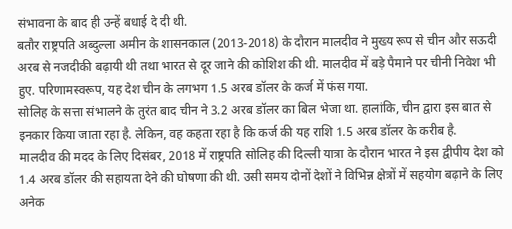संभावना के बाद ही उन्हें बधाई दे दी थी.
बतौर राष्ट्रपति अब्दुल्ला अमीन के शासनकाल (2013-2018) के दौरान मालदीव ने मुख्य रूप से चीन और सऊदी अरब से नजदीकी बढ़ायी थी तथा भारत से दूर जाने की कोशिश की थी. मालदीव में बड़े पैमाने पर चीनी निवेश भी हुए. परिणामस्वरूप, यह देश चीन के लगभग 1.5 अरब डॉलर के कर्ज में फंस गया.
सोलिह के सत्ता संभालने के तुरंत बाद चीन ने 3.2 अरब डॉलर का बिल भेजा था. हालांकि, चीन द्वारा इस बात से इनकार किया जाता रहा है. लेकिन, वह कहता रहा है कि कर्ज की यह राशि 1.5 अरब डॉलर के करीब है.
मालदीव की मदद के लिए दिसंबर, 2018 में राष्ट्रपति सोलिह की दिल्ली यात्रा के दौरान भारत ने इस द्वीपीय देश को 1.4 अरब डॉलर की सहायता देने की घोषणा की थी. उसी समय दोनों देशों ने विभिन्न क्षेत्रों में सहयोग बढ़ाने के लिए अनेक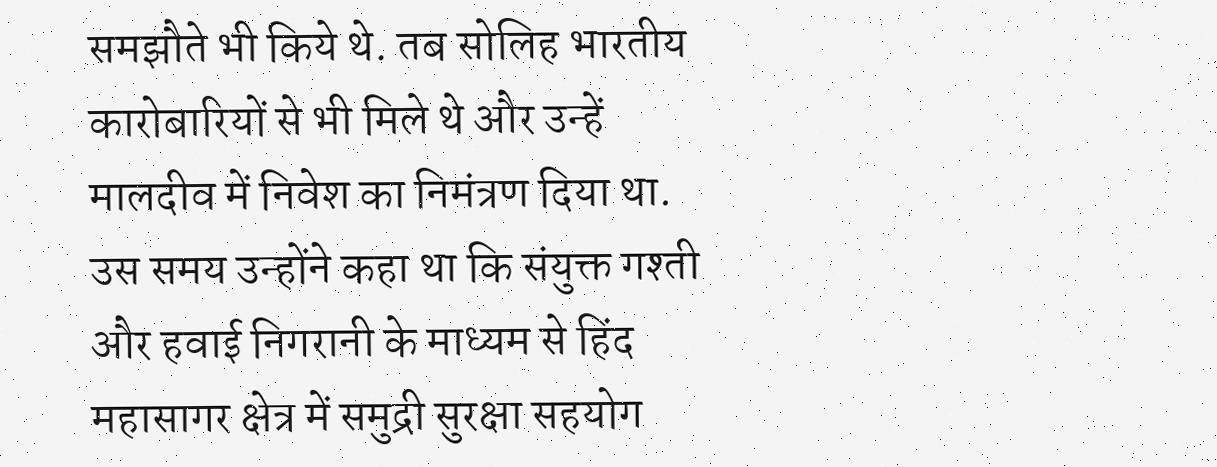समझौते भी किये थे. तब सोलिह भारतीय कारोबारियों से भी मिले थे और उन्हें मालदीव में निवेश का निमंत्रण दिया था. उस समय उन्होंने कहा था कि संयुक्त गश्ती और हवाई निगरानी के माध्यम से हिंद महासागर क्षेत्र में समुद्री सुरक्षा सहयोग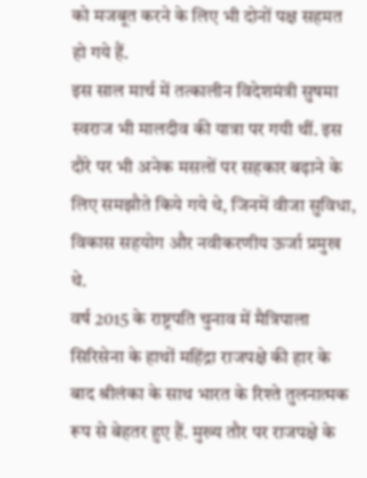को मजबूत करने के लिए भी दोनों पक्ष सहमत हो गये हैं.
इस साल मार्च में तत्कालीन विदेशमंत्री सुषमा स्वराज भी मालदीव की यात्रा पर गयी थीं. इस दौरे पर भी अनेक मसलों पर सहकार बढ़ाने के लिए समझौते किये गये थे, जिनमें वीजा सुविधा, विकास सहयोग और नवीकरणीय ऊर्जा प्रमुख थे.
वर्ष 2015 के राष्ट्रपति चुनाव में मैत्रिपाला सिरिसेना के हाथों महिंद्रा राजपक्षे की हार के बाद श्रीलंका के साथ भारत के रिश्ते तुलनात्मक रूप से बेहतर हुए हैं. मुख्य तौर पर राजपक्षे के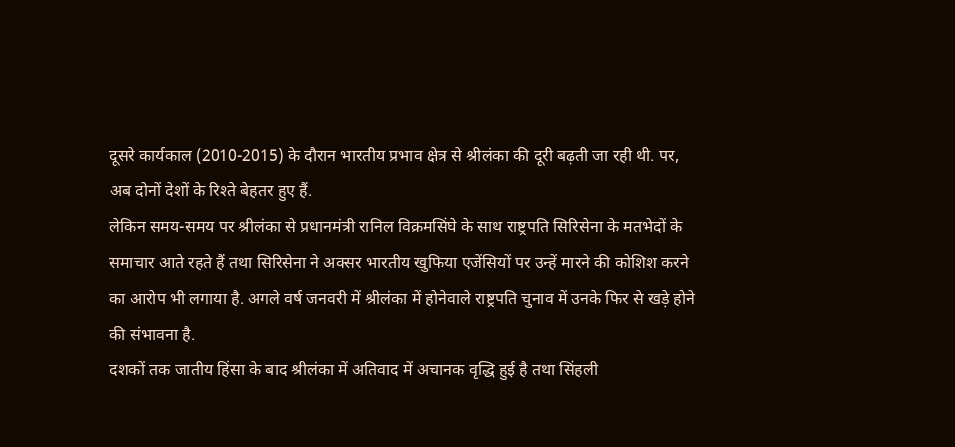दूसरे कार्यकाल (2010-2015) के दौरान भारतीय प्रभाव क्षेत्र से श्रीलंका की दूरी बढ़ती जा रही थी. पर, अब दोनों देशों के रिश्ते बेहतर हुए हैं.
लेकिन समय-समय पर श्रीलंका से प्रधानमंत्री रानिल विक्रमसिंघे के साथ राष्ट्रपति सिरिसेना के मतभेदों के समाचार आते रहते हैं तथा सिरिसेना ने अक्सर भारतीय खुफिया एजेंसियों पर उन्हें मारने की कोशिश करने का आरोप भी लगाया है. अगले वर्ष जनवरी में श्रीलंका में होनेवाले राष्ट्रपति चुनाव में उनके फिर से खड़े होने की संभावना है.
दशकों तक जातीय हिंसा के बाद श्रीलंका में अतिवाद में अचानक वृद्धि हुई है तथा सिंहली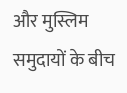और मुस्लिम समुदायों के बीच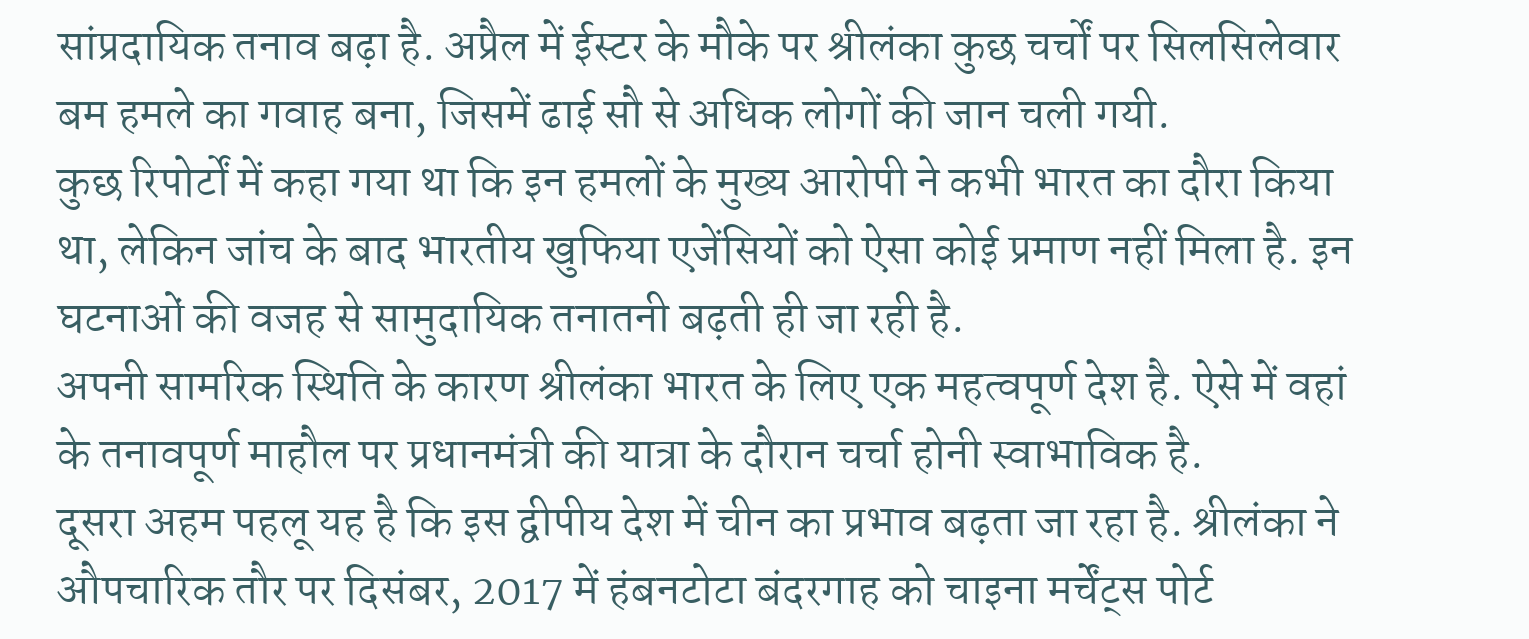सांप्रदायिक तनाव बढ़ा है. अप्रैल में ईस्टर के मौके पर श्रीलंका कुछ चर्चों पर सिलसिलेवार बम हमले का गवाह बना, जिसमें ढाई सौ से अधिक लोगों की जान चली गयी.
कुछ रिपोर्टों में कहा गया था कि इन हमलों के मुख्य आरोपी ने कभी भारत का दौरा किया था, लेकिन जांच के बाद भारतीय खुफिया एजेंसियों को ऐसा कोई प्रमाण नहीं मिला है. इन घटनाओं की वजह से सामुदायिक तनातनी बढ़ती ही जा रही है.
अपनी सामरिक स्थिति के कारण श्रीलंका भारत के लिए एक महत्वपूर्ण देश है. ऐसे में वहां के तनावपूर्ण माहौल पर प्रधानमंत्री की यात्रा के दौरान चर्चा होनी स्वाभाविक है.
दूसरा अहम पहलू यह है कि इस द्वीपीय देश में चीन का प्रभाव बढ़ता जा रहा है. श्रीलंका ने औपचारिक तौर पर दिसंबर, 2017 में हंबनटोटा बंदरगाह को चाइना मर्चेंट्स पोर्ट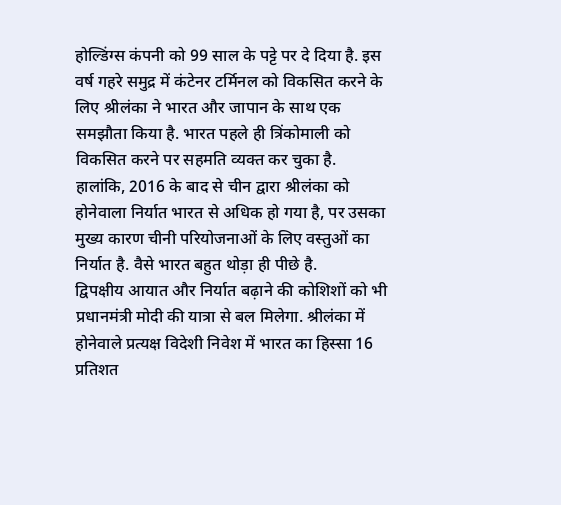होल्डिंग्स कंपनी को 99 साल के पट्टे पर दे दिया है. इस वर्ष गहरे समुद्र में कंटेनर टर्मिनल को विकसित करने के लिए श्रीलंका ने भारत और जापान के साथ एक समझौता किया है. भारत पहले ही त्रिंकोमाली को विकसित करने पर सहमति व्यक्त कर चुका है.
हालांकि, 2016 के बाद से चीन द्वारा श्रीलंका को होनेवाला निर्यात भारत से अधिक हो गया है, पर उसका मुख्य कारण चीनी परियोजनाओं के लिए वस्तुओं का निर्यात है. वैसे भारत बहुत थोड़ा ही पीछे है.
द्विपक्षीय आयात और निर्यात बढ़ाने की कोशिशों को भी प्रधानमंत्री मोदी की यात्रा से बल मिलेगा. श्रीलंका में होनेवाले प्रत्यक्ष विदेशी निवेश में भारत का हिस्सा 16 प्रतिशत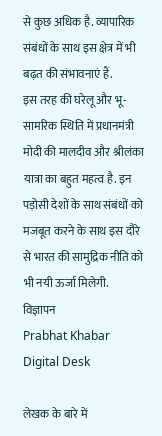से कुछ अधिक है. व्यापारिक संबंधों के साथ इस क्षेत्र में भी बढ़त की संभावनाएं हैं.
इस तरह की घरेलू और भू-सामरिक स्थिति में प्रधानमंत्री मोदी की मालदीव और श्रीलंका यात्रा का बहुत महत्व है. इन पड़ोसी देशों के साथ संबंधों को मजबूत करने के साथ इस दौरे से भारत की सामुद्रिक नीति को भी नयी ऊर्जा मिलेगी.
विज्ञापन
Prabhat Khabar Digital Desk

लेखक के बारे में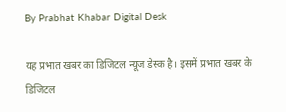By Prabhat Khabar Digital Desk

यह प्रभात खबर का डिजिटल न्यूज डेस्क है। इसमें प्रभात खबर के डिजिटल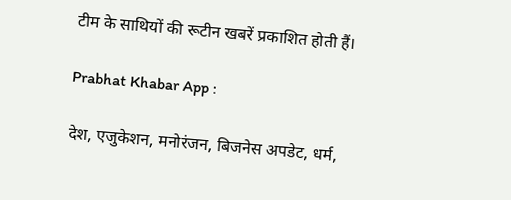टीम के साथियों की रूटीन खबरें प्रकाशित होती हैं।

Prabhat Khabar App :

देश, एजुकेशन, मनोरंजन, बिजनेस अपडेट, धर्म,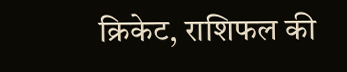क्रिकेट, राशिफल की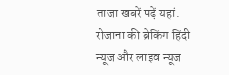ताजा खबरें पढ़ें यहां. रोजाना की ब्रेकिंग हिंदी न्यूज और लाइव न्यूज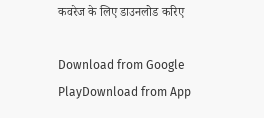कवरेज के लिए डाउनलोड करिए

Download from Google PlayDownload from App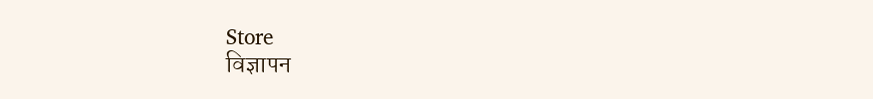Store
विज्ञापन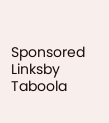Sponsored Linksby Taboola